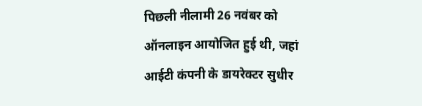पिछली नीलामी 26 नवंबर को ऑनलाइन आयोजित हुई थी, जहां आईटी कंपनी के डायरेक्टर सुधीर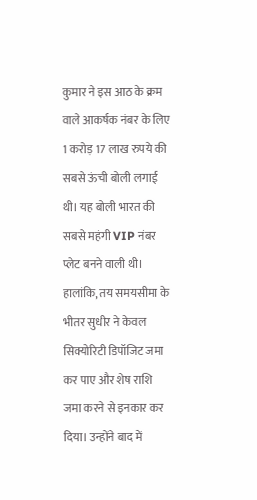कुमार ने इस आठ के क्रम वाले आकर्षक नंबर के लिए 1 करोड़ 17 लाख रुपये की सबसे ऊंची बोली लगाई थी। यह बोली भारत की सबसे महंगी VIP नंबर प्लेट बनने वाली थी। हालांकि, तय समयसीमा के भीतर सुधीर ने केवल सिक्योरिटी डिपॉजिट जमा कर पाए और शेष राशि जमा करने से इनकार कर दिया। उन्होंने बाद में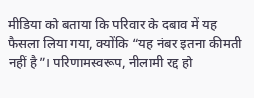मीडिया को बताया कि परिवार के दबाव में यह फैसला लिया गया, क्योंकि “यह नंबर इतना कीमती नहीं है”। परिणामस्वरूप, नीलामी रद्द हो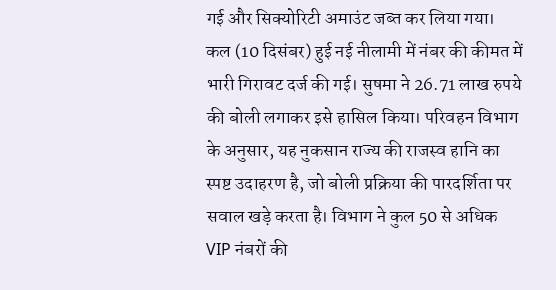गई और सिक्योरिटी अमाउंट जब्त कर लिया गया।
कल (10 दिसंबर) हुई नई नीलामी में नंबर की कीमत में भारी गिरावट दर्ज की गई। सुषमा ने 26.71 लाख रुपये की बोली लगाकर इसे हासिल किया। परिवहन विभाग के अनुसार, यह नुकसान राज्य की राजस्व हानि का स्पष्ट उदाहरण है, जो बोली प्रक्रिया की पारदर्शिता पर सवाल खड़े करता है। विभाग ने कुल 50 से अधिक VIP नंबरों की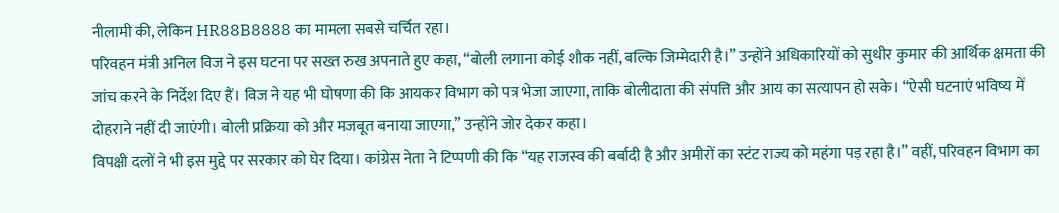नीलामी की, लेकिन HR88B8888 का मामला सबसे चर्चित रहा।
परिवहन मंत्री अनिल विज ने इस घटना पर सख्त रुख अपनाते हुए कहा, “बोली लगाना कोई शौक नहीं, बल्कि जिम्मेदारी है।” उन्होंने अधिकारियों को सुधीर कुमार की आर्थिक क्षमता की जांच करने के निर्देश दिए हैं। विज ने यह भी घोषणा की कि आयकर विभाग को पत्र भेजा जाएगा, ताकि बोलीदाता की संपत्ति और आय का सत्यापन हो सके। “ऐसी घटनाएं भविष्य में दोहराने नहीं दी जाएंगी। बोली प्रक्रिया को और मजबूत बनाया जाएगा,” उन्होंने जोर देकर कहा।
विपक्षी दलों ने भी इस मुद्दे पर सरकार को घेर दिया। कांग्रेस नेता ने टिप्पणी की कि “यह राजस्व की बर्बादी है और अमीरों का स्टंट राज्य को महंगा पड़ रहा है।” वहीं, परिवहन विभाग का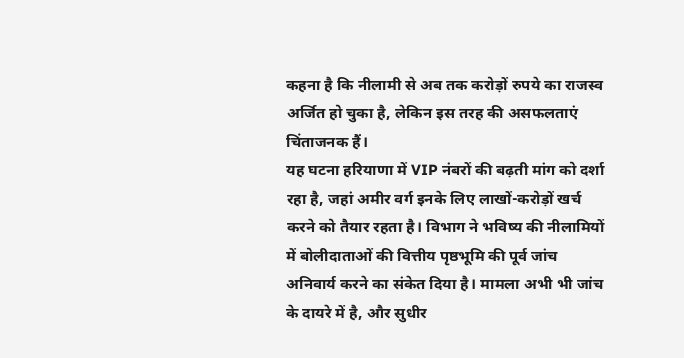कहना है कि नीलामी से अब तक करोड़ों रुपये का राजस्व अर्जित हो चुका है, लेकिन इस तरह की असफलताएं चिंताजनक हैं।
यह घटना हरियाणा में VIP नंबरों की बढ़ती मांग को दर्शा रहा है, जहां अमीर वर्ग इनके लिए लाखों-करोड़ों खर्च करने को तैयार रहता है। विभाग ने भविष्य की नीलामियों में बोलीदाताओं की वित्तीय पृष्ठभूमि की पूर्व जांच अनिवार्य करने का संकेत दिया है। मामला अभी भी जांच के दायरे में है, और सुधीर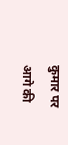कुमार पर आगे की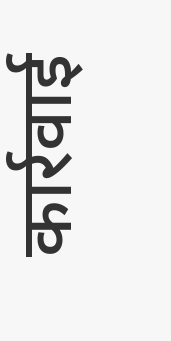कार्रवाई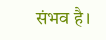संभव है।